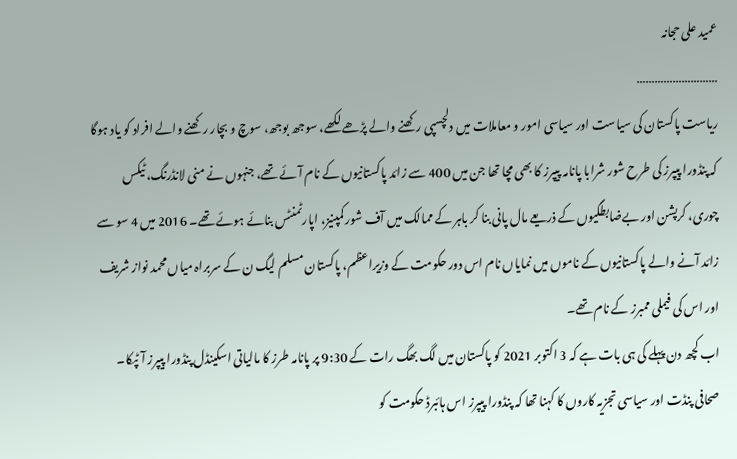عمید علی حجانہ
………………………
ریاست پاکستان کی سیاست اور سیاسی امور و معاملات میں دلچسپی رکھنے والے پڑھے لکھے، سوجھ بوجھ، سوچ و بچار رکھنے والے افراد کو یاد ہوگا کہ پنڈورا پیپرز کی طرح شور شرابا پانامہ پیپرز کا بھی مچا تھا جن میں 400 سے زائد پاکستانیوں کے نام آئے تھے، جنہوں نے منی لانڈرنگ، ٹیکس چوری، کرپشن اور بےضابطگیوں کے ذریعے مال پانی بنا کر باہر کے ممالک میں آف شور کمپنیز، اپارٹمنٹس بنائے ہوئے تھے۔ 2016 میں 4 سو سے زائد آنے والے پاکستانیوں کے ناموں میں نمایاں نام اس دور حکومت کے وزیراعظم، پاکستان مسلم لیگ ن کے سربراہ میاں محمد نواز شریف اور اس کی فیملی ممبرز کے نام تھے۔
اب کچھ دن پہلے کی ہی بات ہے کہ 3 اکتوبر 2021 کو پاکستان میں لگ بھگ رات کے 9:30 پر پانامہ طرز کا مالیاتی اسکینڈل پنڈورا پیپرز آ ٹپکا۔ صحافی پنڈت اور سیاسی تجزیہ کاروں کا کہنا تھا کہ پنڈورا پیپرز اس ہائبرڈ حکومت کو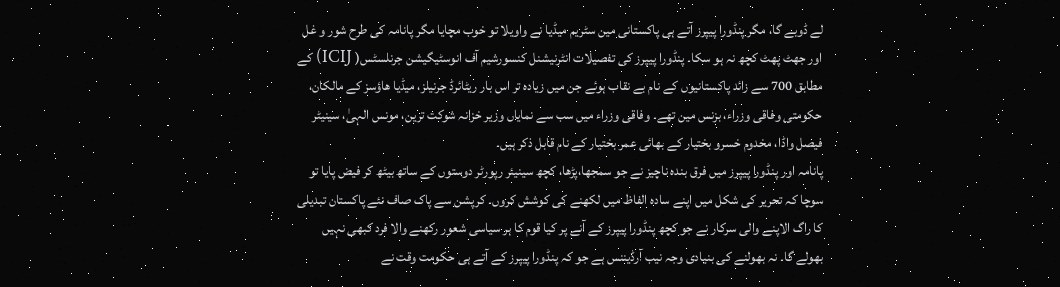لے ڈوبے گا، مگر پنڈورا پیپرز آتے ہی پاکستانی مین سٹریم میڈیا نے واویلا تو خوب مچایا مگر پانامہ کی طرح شور و غل اور جھٹ پھٹ کچھ نہ ہو سکا۔ پنڈورا پیپرز کی تفصیلات انٹرنیشنل کنسورشیم آف انوسٹیگیشن جرنلسٹس( ICIJ) کے مطابق 700 سے زائد پاکستانیوں کے نام بے نقاب ہوئے جن میں زیادہ تر اس بار ریٹائرڈ جرنیلز، میڈیا ھاؤسز کے مالکان، حکومتی وفاقی وزراء، بزنس مین تھے۔ وفاقی وزراء میں سب سے نمایاں وزیر خزانہ شوکت ترین، مونس الہیٰ، سینیٹر فیصل واڈا، مخدوم خسرو بختیار کے بھائی عمر بختیار کے نام قابل ذکر ہیں۔
پانامہ اور پنڈورا پیپرز میں فرق بندہ ناچیز نے جو سمجھا،پڑھا، کچھ سینیئر رپورٹر دوستوں کے ساتھ بیٹھ کر فیض پایا تو سوچا کہ تحریر کی شکل میں اپنے سادہ الفاظ میں لکھنے کی کوشش کروں۔ کرپشن سے پاک صاف نئے پاکستان تبدیلی کا راگ الاپنے والی سرکار نے جو کچھ پنڈورا پیپرز کے آنے پر کیا قوم کا ہر سیاسی شعور رکھنے والا فرد کبھی نہیں بھولے گا۔ نہ بھولنے کی بنیادی وجہ نیب آرڈیننس ہے جو کہ پنڈورا پیپرز کے آتے ہی حکومت وقت نے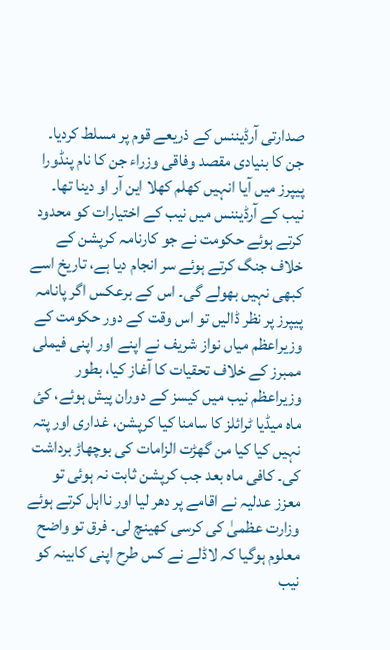صدارتی آرڈیننس کے ذریعے قوم پر مسلط کردیا۔ جن کا بنیادی مقصد وفاقی وزراء جن کا نام پنڈورا پیپرز میں آیا انہیں کھلم کھلا این آر او دینا تھا۔ نیب کے آرڈیننس میں نیب کے اختیارات کو محدود کرتے ہوئے حکومت نے جو کارنامہ کرپشن کے خلاف جنگ کرتے ہوئے سر انجام دیا ہے، تاریخ اسے کبھی نہیں بھولے گی۔ اس کے برعکس اگر پانامہ پیپرز پر نظر ڈالیں تو اس وقت کے دور حکومت کے وزیراعظم میاں نواز شریف نے اپنے اور اپنی فیملی ممبرز کے خلاف تحقیات کا آغاز کیا، بطور وزیراعظم نیب میں کیسز کے دوران پیش ہوئے، کئ ماہ میڈیا ٹرائلز کا سامنا کیا کرپشن، غداری اور پتہ نہیں کیا کیا من گھڑت الزامات کی بوچھاڑ برداشت کی۔ کافی ماہ بعد جب کرپشن ثابت نہ ہوئی تو معزز عدلیہ نے اقامے پر دھر لیا اور نااہل کرتے ہوئے وزارت عظمیٰ کی کرسی کھینچ لی۔ فرق تو واضح معلوم ہوگیا کہ لاڈلے نے کس طرح اپنی کابینہ کو نیب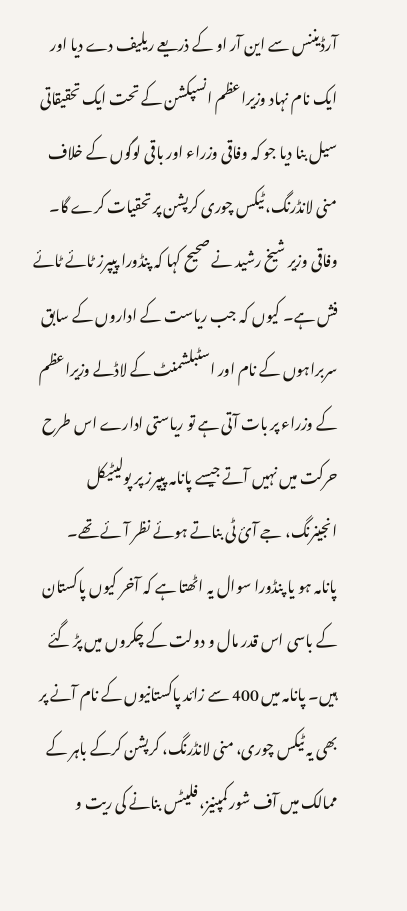آرڈیننس سے این آر او کے ذریعے ریلیف دے دیا اور ایک نام نہاد وزیراعظم انسپکشن کے تحت ایک تحقیقاتی سیل بنا دیا جو کہ وفاقی وزراء اور باقی لوگوں کے خلاف منی لانڈرنگ، ٹیکس چوری کرپشن پر تحقیات کرے گا۔ وفاقی وزیر شیخ رشید نے صحیح کہا کہ پنڈورا پیپرز ٹائے ٹائے فش ہے۔ کیوں کہ جب ریاست کے اداروں کے سابق سربراہوں کے نام اور اسٹبلشمنٹ کے لاڈلے وزیراعظم کے وزراء پر بات آتی ہے تو ریاستی ادارے اس طرح حرکت میں نہیں آتے جیسے پانامہ پیپرز پر پولیٹیکل انجینرنگ، جے آئ ٹی بناتے ہوئے نظر آئے تھے۔
پانامہ ہو یا پنڈورا سوال یہ اٹھتا ہے کہ آخر کیوں پاکستان کے باسی اس قدر مال و دولت کے چکروں میں پڑ گئے ہیں۔ پانامہ میں 400 سے زائد پاکستانیوں کے نام آنے پر بھی یہ ٹیکس چوری، منی لانڈرنگ، کرپشن کرکے باہر کے ممالک میں آف شور کمپنیز، فلیٹس بنانے کی ریت و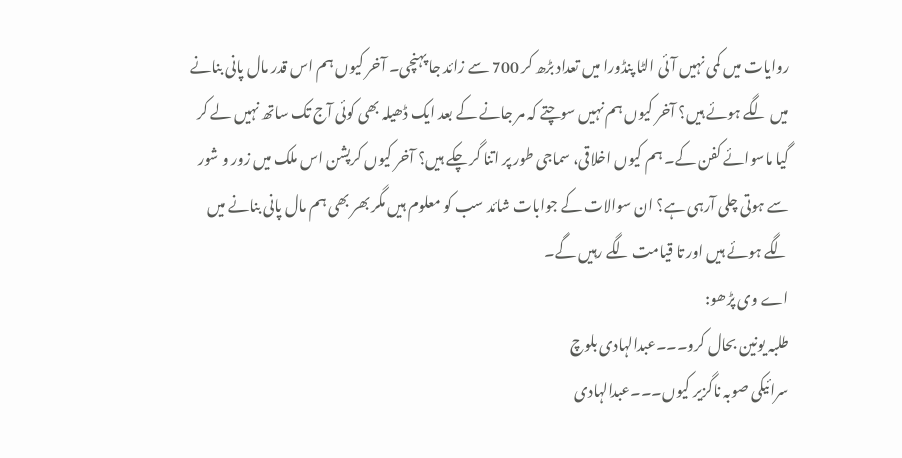روایات میں کمی نہیں آئی الٹا پنڈورا میں تعداد بڑھ کر 700 سے زائد جا پہنچی۔ آخر کیوں ہم اس قدر مال پانی بنانے میں لگے ہوئے ہیں؟ آخر کیوں ہم نہیں سوچتے کہ مر جانے کے بعد ایک ڈھیلہ بھی کوئی آج تک ساتھ نہیں لے کر گیا ماسوائے کفن کے۔ ہم کیوں اخلاقی، سماجی طور پر اتنا گر چکے ہیں؟ آخر کیوں کرپشن اس ملک میں زور و شور سے ہوتی چلی آرہی ہے؟ ان سوالات کے جوابات شائد سب کو معلوم ہیں مگر بھر بھی ہم مال پانی بنانے میں لگے ہوئے ہیں اور تا قیامت لگے رہیں گے۔
اے وی پڑھو:
طلبہ یونين بحال کرو۔۔۔عبدالہادی بلوچ
سرائيکی صوبہ ناگزیر کیوں۔۔۔عبدالہادی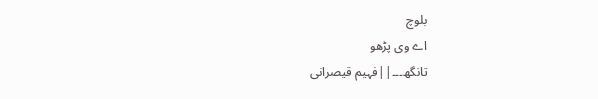بلوچ
اے وی پڑھو
تانگھ۔۔۔||فہیم قیصرانی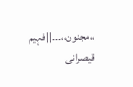،،مجنون،،۔۔۔||فہیم قیصرانی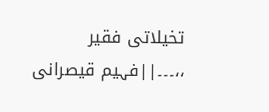تخیلاتی فقیر ،،۔۔۔||فہیم قیصرانی